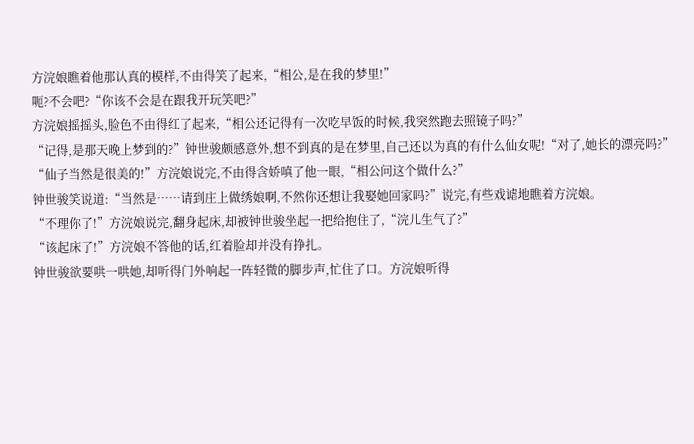方浣娘瞧着他那认真的模样,不由得笑了起来,“相公,是在我的梦里!”
呃?不会吧?“你该不会是在跟我开玩笑吧?”
方浣娘摇摇头,脸色不由得红了起来,“相公还记得有一次吃早饭的时候,我突然跑去照镜子吗?”
“记得,是那天晚上梦到的?”钟世骏颇感意外,想不到真的是在梦里,自己还以为真的有什么仙女呢!“对了,她长的漂亮吗?”
“仙子当然是很美的!”方浣娘说完,不由得含娇嗔了他一眼,“相公问这个做什么?”
钟世骏笑说道:“当然是……请到庄上做绣娘啊,不然你还想让我娶她回家吗?”说完,有些戏谑地瞧着方浣娘。
“不理你了!”方浣娘说完,翻身起床,却被钟世骏坐起一把给抱住了,“浣儿生气了?”
“该起床了!”方浣娘不答他的话,红着脸却并没有挣扎。
钟世骏欲要哄一哄她,却听得门外响起一阵轻微的脚步声,忙住了口。方浣娘听得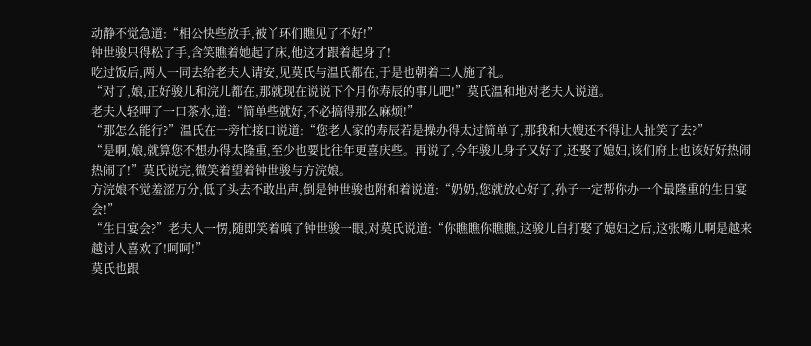动静不觉急道:“相公快些放手,被丫环们瞧见了不好!”
钟世骏只得松了手,含笑瞧着她起了床,他这才跟着起身了!
吃过饭后,两人一同去给老夫人请安,见莫氏与温氏都在,于是也朝着二人施了礼。
“对了,娘,正好骏儿和浣儿都在,那就现在说说下个月你寿辰的事儿吧!”莫氏温和地对老夫人说道。
老夫人轻呷了一口茶水,道:“简单些就好,不必搞得那么麻烦!”
“那怎么能行?”温氏在一旁忙接口说道:“您老人家的寿辰若是操办得太过简单了,那我和大嫂还不得让人扯笑了去?”
“是啊,娘,就算您不想办得太隆重,至少也要比往年更喜庆些。再说了,今年骏儿身子又好了,还娶了媳妇,该们府上也该好好热闹热闹了!”莫氏说完,微笑着望着钟世骏与方浣娘。
方浣娘不觉羞涩万分,低了头去不敢出声,倒是钟世骏也附和着说道:“奶奶,您就放心好了,孙子一定帮你办一个最隆重的生日宴会!”
“生日宴会?”老夫人一愣,随即笑着嗔了钟世骏一眼,对莫氏说道:“你瞧瞧你瞧瞧,这骏儿自打娶了媳妇之后,这张嘴儿啊是越来越讨人喜欢了!呵呵!”
莫氏也跟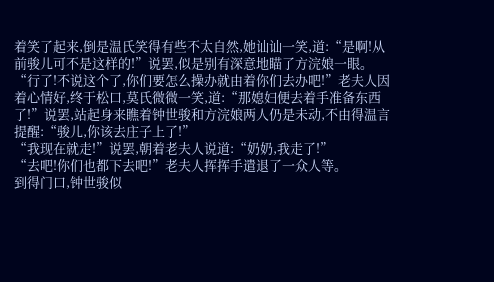着笑了起来,倒是温氏笑得有些不太自然,她讪讪一笑,道:“是啊!从前骏儿可不是这样的!”说罢,似是别有深意地瞄了方浣娘一眼。
“行了!不说这个了,你们要怎么操办就由着你们去办吧!”老夫人因着心情好,终于松口,莫氏微微一笑,道:“那媳妇便去着手准备东西了!”说罢,站起身来瞧着钟世骏和方浣娘两人仍是未动,不由得温言提醒:“骏儿,你该去庄子上了!”
“我现在就走!”说罢,朝着老夫人说道:“奶奶,我走了!”
“去吧!你们也都下去吧!”老夫人挥挥手遣退了一众人等。
到得门口,钟世骏似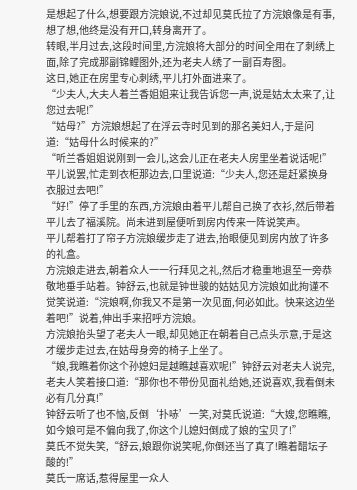是想起了什么,想要跟方浣娘说,不过却见莫氏拉了方浣娘像是有事,想了想,他终是没有开口,转身离开了。
转眼,半月过去,这段时间里,方浣娘将大部分的时间全用在了刺绣上面,除了完成那副锦鲤图外,还为老夫人绣了一副百寿图。
这日,她正在房里专心刺绣,平儿打外面进来了。
“少夫人,大夫人着兰香姐姐来让我告诉您一声,说是姑太太来了,让您过去呢!”
“姑母?”方浣娘想起了在浮云寺时见到的那名美妇人,于是问道:“姑母什么时候来的?”
“听兰香姐姐说刚到一会儿,这会儿正在老夫人房里坐着说话呢!”平儿说罢,忙走到衣柜那边去,口里说道:“少夫人,您还是赶紧换身衣服过去吧!”
“好!”停了手里的东西,方浣娘由着平儿帮自己换了衣衫,然后带着平儿去了福溪院。尚未进到屋便听到房内传来一阵说笑声。
平儿帮着打了帘子方浣娘缓步走了进去,抬眼便见到房内放了许多的礼盒。
方浣娘走进去,朝着众人一一行拜见之礼,然后才稳重地退至一旁恭敬地垂手站着。钟舒云,也就是钟世骏的姑姑见方浣娘如此拘谨不觉笑说道:“浣娘啊,你我又不是第一次见面,何必如此。快来这边坐着吧!”说着,伸出手来招呼方浣娘。
方浣娘抬头望了老夫人一眼,却见她正在朝着自己点头示意,于是这才缓步走过去,在姑母身旁的椅子上坐了。
“娘,我瞧着你这个孙媳妇是越瞧越喜欢呢!”钟舒云对老夫人说完,老夫人笑着接口道:“那你也不带份见面礼给她,还说喜欢,我看倒未必有几分真!”
钟舒云听了也不恼,反倒‘扑哧’一笑,对莫氏说道:“大嫂,您瞧瞧,如今娘可是不偏向我了,你这个儿媳妇倒成了娘的宝贝了!”
莫氏不觉失笑,“舒云,娘跟你说笑呢,你倒还当了真了!瞧着醋坛子酸的!”
莫氏一席话,惹得屋里一众人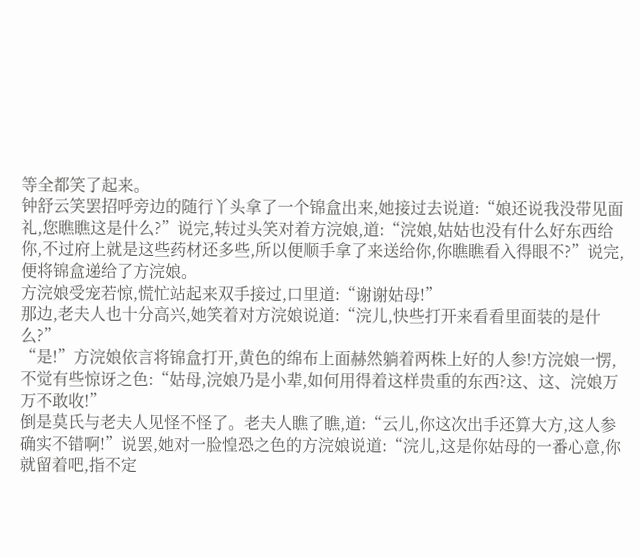等全都笑了起来。
钟舒云笑罢招呼旁边的随行丫头拿了一个锦盒出来,她接过去说道:“娘还说我没带见面礼,您瞧瞧这是什么?”说完,转过头笑对着方浣娘,道:“浣娘,姑姑也没有什么好东西给你,不过府上就是这些药材还多些,所以便顺手拿了来送给你,你瞧瞧看入得眼不?”说完,便将锦盒递给了方浣娘。
方浣娘受宠若惊,慌忙站起来双手接过,口里道:“谢谢姑母!”
那边,老夫人也十分高兴,她笑着对方浣娘说道:“浣儿,快些打开来看看里面装的是什么?”
“是!”方浣娘依言将锦盒打开,黄色的绵布上面赫然躺着两株上好的人参!方浣娘一愣,不觉有些惊讶之色:“姑母,浣娘乃是小辈,如何用得着这样贵重的东西?这、这、浣娘万万不敢收!”
倒是莫氏与老夫人见怪不怪了。老夫人瞧了瞧,道:“云儿,你这次出手还算大方,这人参确实不错啊!”说罢,她对一脸惶恐之色的方浣娘说道:“浣儿,这是你姑母的一番心意,你就留着吧,指不定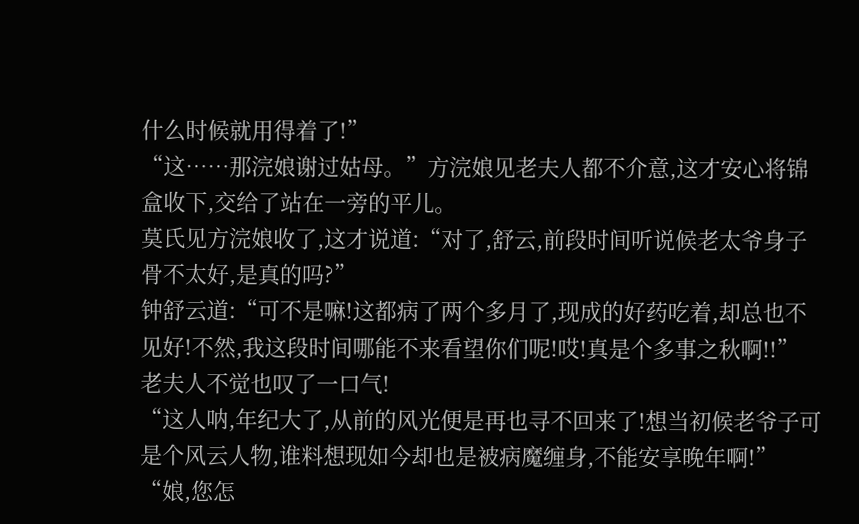什么时候就用得着了!”
“这……那浣娘谢过姑母。”方浣娘见老夫人都不介意,这才安心将锦盒收下,交给了站在一旁的平儿。
莫氏见方浣娘收了,这才说道:“对了,舒云,前段时间听说候老太爷身子骨不太好,是真的吗?”
钟舒云道:“可不是嘛!这都病了两个多月了,现成的好药吃着,却总也不见好!不然,我这段时间哪能不来看望你们呢!哎!真是个多事之秋啊!!”
老夫人不觉也叹了一口气!
“这人呐,年纪大了,从前的风光便是再也寻不回来了!想当初候老爷子可是个风云人物,谁料想现如今却也是被病魔缠身,不能安享晚年啊!”
“娘,您怎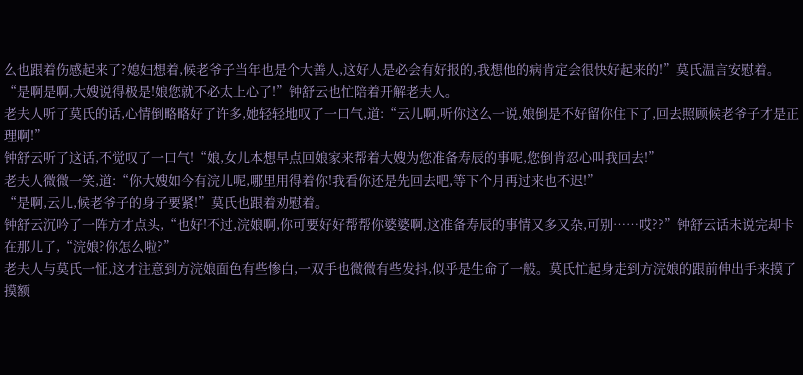么也跟着伤感起来了?媳妇想着,候老爷子当年也是个大善人,这好人是必会有好报的,我想他的病肯定会很快好起来的!”莫氏温言安慰着。
“是啊是啊,大嫂说得极是!娘您就不必太上心了!”钟舒云也忙陪着开解老夫人。
老夫人听了莫氏的话,心情倒略略好了许多,她轻轻地叹了一口气,道:“云儿啊,听你这么一说,娘倒是不好留你住下了,回去照顾候老爷子才是正理啊!”
钟舒云听了这话,不觉叹了一口气!“娘,女儿本想早点回娘家来帮着大嫂为您准备寿辰的事呢,您倒肯忍心叫我回去!”
老夫人微微一笑,道:“你大嫂如今有浣儿呢,哪里用得着你!我看你还是先回去吧,等下个月再过来也不迟!”
“是啊,云儿,候老爷子的身子要紧!”莫氏也跟着劝慰着。
钟舒云沉吟了一阵方才点头,“也好!不过,浣娘啊,你可要好好帮帮你婆婆啊,这准备寿辰的事情又多又杂,可别……哎??”钟舒云话未说完却卡在那儿了,“浣娘?你怎么啦?”
老夫人与莫氏一怔,这才注意到方浣娘面色有些惨白,一双手也微微有些发抖,似乎是生命了一般。莫氏忙起身走到方浣娘的跟前伸出手来摸了摸额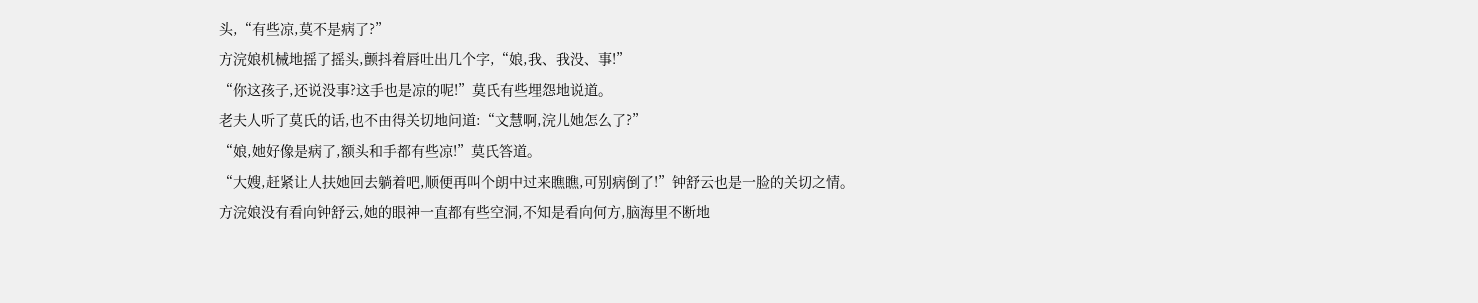头,“有些凉,莫不是病了?”
方浣娘机械地摇了摇头,颤抖着唇吐出几个字,“娘,我、我没、事!”
“你这孩子,还说没事?这手也是凉的呢!”莫氏有些埋怨地说道。
老夫人听了莫氏的话,也不由得关切地问道:“文慧啊,浣儿她怎么了?”
“娘,她好像是病了,额头和手都有些凉!”莫氏答道。
“大嫂,赶紧让人扶她回去躺着吧,顺便再叫个朗中过来瞧瞧,可别病倒了!”钟舒云也是一脸的关切之情。
方浣娘没有看向钟舒云,她的眼神一直都有些空洞,不知是看向何方,脑海里不断地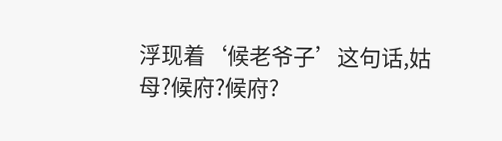浮现着‘候老爷子’这句话,姑母?候府?候府?